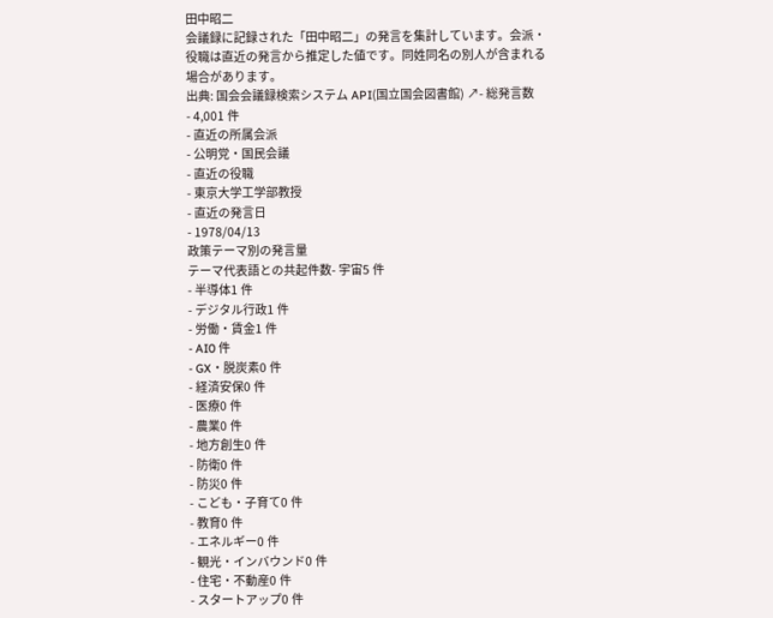田中昭二
会議録に記録された「田中昭二」の発言を集計しています。会派・役職は直近の発言から推定した値です。同姓同名の別人が含まれる場合があります。
出典: 国会会議録検索システム API(国立国会図書館) ↗- 総発言数
- 4,001 件
- 直近の所属会派
- 公明党・国民会議
- 直近の役職
- 東京大学工学部教授
- 直近の発言日
- 1978/04/13
政策テーマ別の発言量
テーマ代表語との共起件数- 宇宙5 件
- 半導体1 件
- デジタル行政1 件
- 労働・賃金1 件
- AI0 件
- GX・脱炭素0 件
- 経済安保0 件
- 医療0 件
- 農業0 件
- 地方創生0 件
- 防衛0 件
- 防災0 件
- こども・子育て0 件
- 教育0 件
- エネルギー0 件
- 観光・インバウンド0 件
- 住宅・不動産0 件
- スタートアップ0 件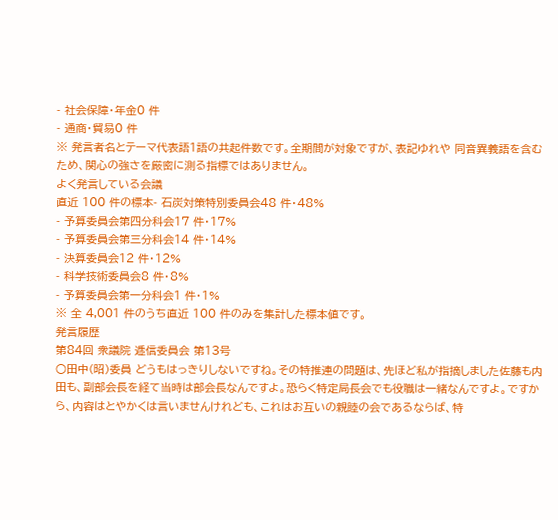- 社会保障・年金0 件
- 通商・貿易0 件
※ 発言者名とテーマ代表語1語の共起件数です。全期間が対象ですが、表記ゆれや 同音異義語を含むため、関心の強さを厳密に測る指標ではありません。
よく発言している会議
直近 100 件の標本- 石炭対策特別委員会48 件・48%
- 予算委員会第四分科会17 件・17%
- 予算委員会第三分科会14 件・14%
- 決算委員会12 件・12%
- 科学技術委員会8 件・8%
- 予算委員会第一分科会1 件・1%
※ 全 4,001 件のうち直近 100 件のみを集計した標本値です。
発言履歴
第84回 衆議院 逓信委員会 第13号
○田中(昭)委員 どうもはっきりしないですね。その特推連の問題は、先ほど私が指摘しました佐藤も内田も、副部会長を経て当時は部会長なんですよ。恐らく特定局長会でも役職は一緒なんですよ。ですから、内容はとやかくは言いませんけれども、これはお互いの親睦の会であるならば、特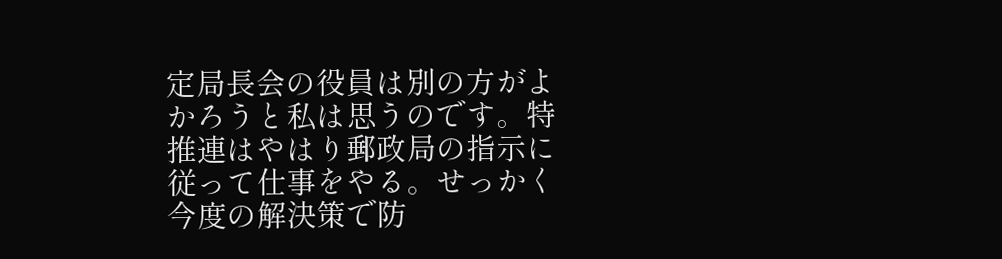定局長会の役員は別の方がよかろうと私は思うのです。特推連はやはり郵政局の指示に従って仕事をやる。せっかく今度の解決策で防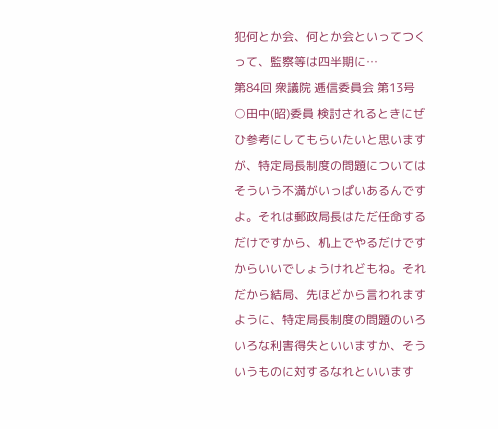犯何とか会、何とか会といってつくって、監察等は四半期に…
第84回 衆議院 逓信委員会 第13号
○田中(昭)委員 検討されるときにぜひ参考にしてもらいたいと思いますが、特定局長制度の問題についてはそういう不満がいっぱいあるんですよ。それは郵政局長はただ任命するだけですから、机上でやるだけですからいいでしょうけれどもね。それだから結局、先ほどから言われますように、特定局長制度の問題のいろいろな利害得失といいますか、そういうものに対するなれといいます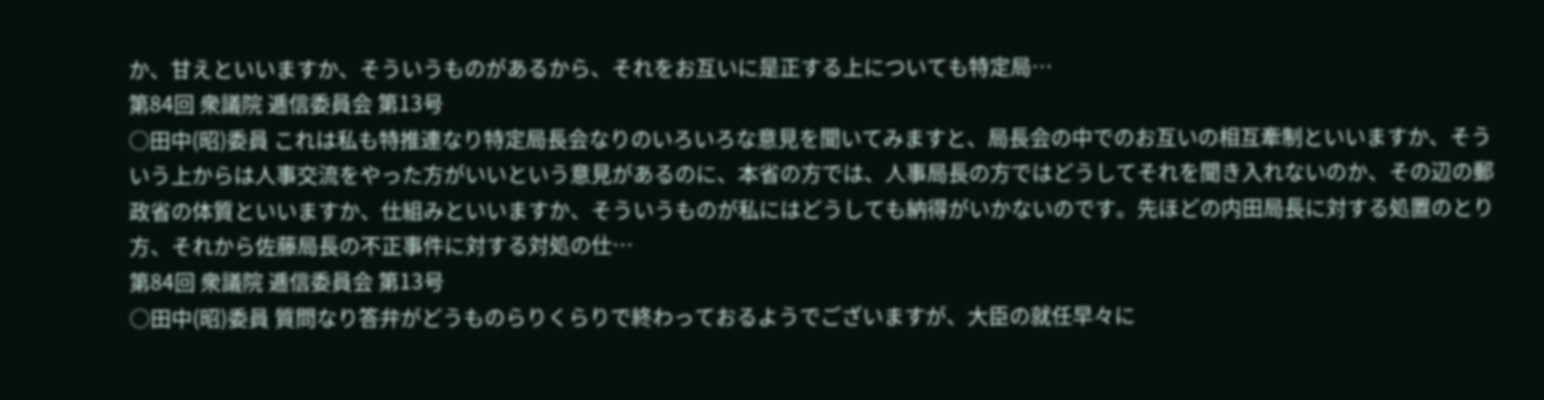か、甘えといいますか、そういうものがあるから、それをお互いに是正する上についても特定局…
第84回 衆議院 逓信委員会 第13号
○田中(昭)委員 これは私も特推連なり特定局長会なりのいろいろな意見を聞いてみますと、局長会の中でのお互いの相互牽制といいますか、そういう上からは人事交流をやった方がいいという意見があるのに、本省の方では、人事局長の方ではどうしてそれを聞き入れないのか、その辺の郵政省の体質といいますか、仕組みといいますか、そういうものが私にはどうしても納得がいかないのです。先ほどの内田局長に対する処置のとり方、それから佐藤局長の不正事件に対する対処の仕…
第84回 衆議院 逓信委員会 第13号
○田中(昭)委員 質問なり答弁がどうものらりくらりで終わっておるようでございますが、大臣の就任早々に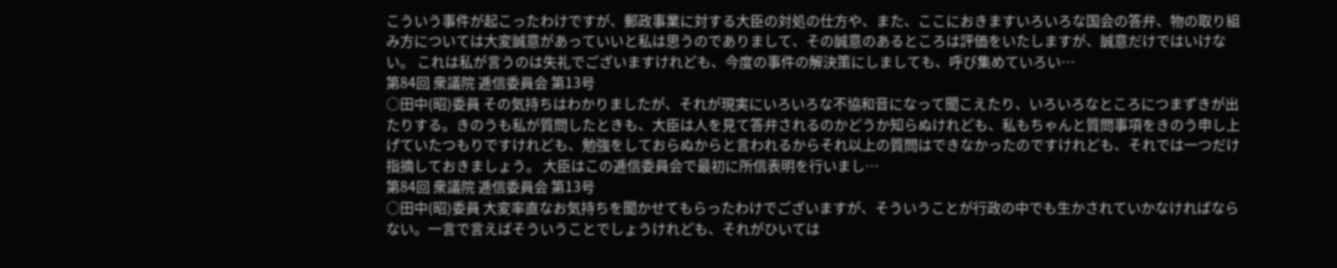こういう事件が起こったわけですが、郵政事業に対する大臣の対処の仕方や、また、ここにおきますいろいろな国会の答弁、物の取り組み方については大変誠意があっていいと私は思うのでありまして、その誠意のあるところは評価をいたしますが、誠意だけではいけない。 これは私が言うのは失礼でございますけれども、今度の事件の解決策にしましても、呼び集めていろい…
第84回 衆議院 逓信委員会 第13号
○田中(昭)委員 その気持ちはわかりましたが、それが現実にいろいろな不協和音になって聞こえたり、いろいろなところにつまずきが出たりする。きのうも私が質問したときも、大臣は人を見て答弁されるのかどうか知らぬけれども、私もちゃんと質問事項をきのう申し上げていたつもりですけれども、勉強をしておらぬからと言われるからそれ以上の質問はできなかったのですけれども、それでは一つだけ指摘しておきましょう。 大臣はこの逓信委員会で最初に所信表明を行いまし…
第84回 衆議院 逓信委員会 第13号
○田中(昭)委員 大変率直なお気持ちを聞かせてもらったわけでございますが、そういうことが行政の中でも生かされていかなければならない。一言で言えばそういうことでしょうけれども、それがひいては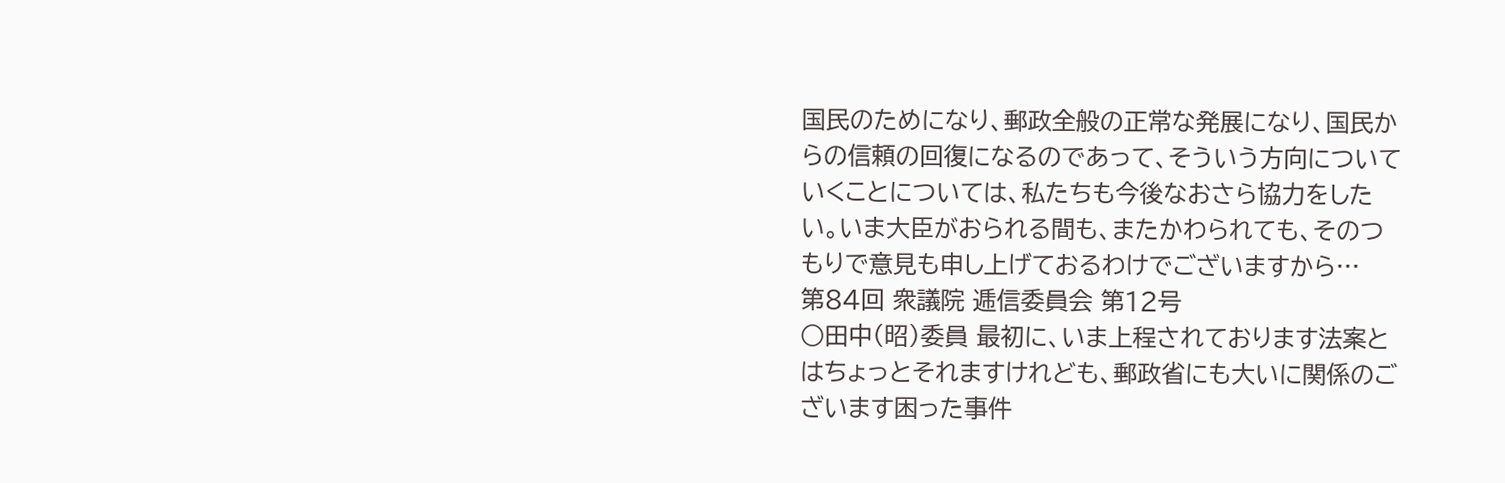国民のためになり、郵政全般の正常な発展になり、国民からの信頼の回復になるのであって、そういう方向についていくことについては、私たちも今後なおさら協力をしたい。いま大臣がおられる間も、またかわられても、そのつもりで意見も申し上げておるわけでございますから…
第84回 衆議院 逓信委員会 第12号
○田中(昭)委員 最初に、いま上程されております法案とはちょっとそれますけれども、郵政省にも大いに関係のございます困った事件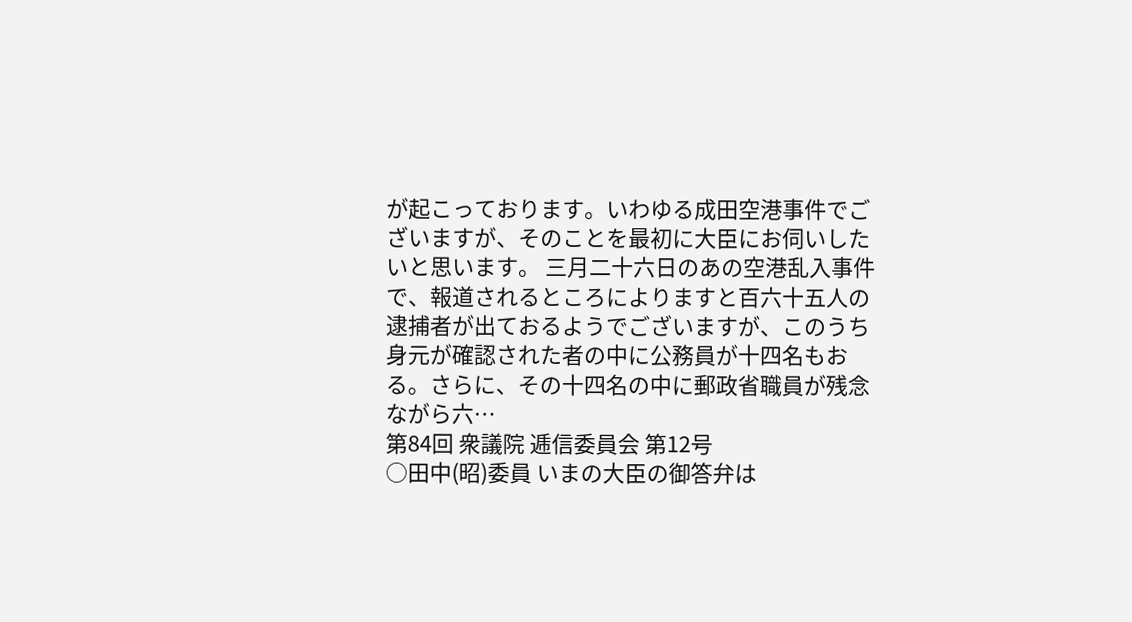が起こっております。いわゆる成田空港事件でございますが、そのことを最初に大臣にお伺いしたいと思います。 三月二十六日のあの空港乱入事件で、報道されるところによりますと百六十五人の逮捕者が出ておるようでございますが、このうち身元が確認された者の中に公務員が十四名もおる。さらに、その十四名の中に郵政省職員が残念ながら六…
第84回 衆議院 逓信委員会 第12号
○田中(昭)委員 いまの大臣の御答弁は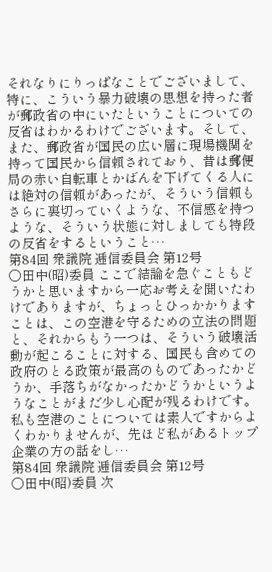それなりにりっぱなことでございまして、特に、こういう暴力破壊の思想を持った者が郵政省の中にいたということについての反省はわかるわけでございます。そして、また、郵政省が国民の広い層に現場機関を持って国民から信頼されており、昔は郵便局の赤い自転車とかばんを下げてくる人には絶対の信頼があったが、そういう信頼もさらに裏切っていくような、不信感を持つような、そういう状態に対しましても特段の反省をするということ…
第84回 衆議院 逓信委員会 第12号
○田中(昭)委員 ここで結論を急ぐこともどうかと思いますから一応お考えを聞いたわけでありますが、ちょっとひっかかりますことは、この空港を守るための立法の問題と、それからもう一つは、そういう破壊活動が起こることに対する、国民も含めての政府のとる政策が最高のものであったかどうか、手落ちがなかったかどうかというようなことがまだ少し心配が残るわけです。 私も空港のことについては素人ですからよくわかりませんが、先ほど私があるトップ企業の方の話をし…
第84回 衆議院 逓信委員会 第12号
○田中(昭)委員 次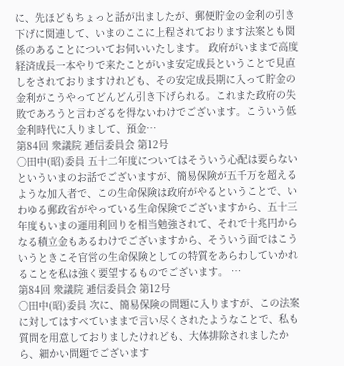に、先ほどもちょっと話が出ましたが、郵便貯金の金利の引き下げに関連して、いまのここに上程されております法案とも関係のあることについてお伺いいたします。 政府がいままで高度経済成長一本やりで来たことがいま安定成長ということで見直しをされておりますけれども、その安定成長期に入って貯金の金利がこうやってどんどん引き下げられる。これまた政府の失敗であろうと言わざるを得ないわけでございます。こういう低金利時代に入りまして、預金…
第84回 衆議院 逓信委員会 第12号
○田中(昭)委員 五十二年度についてはそういう心配は要らないといういまのお話でございますが、簡易保険が五千万を超えるような加入者で、この生命保険は政府がやるということで、いわゆる郵政省がやっている生命保険でございますから、五十三年度もいまの運用利回りを相当勉強されて、それで十兆円からなる積立金もあるわけでございますから、そういう面ではこういうときこそ官営の生命保険としての特質をあらわしていかれることを私は強く要望するものでございます。 …
第84回 衆議院 逓信委員会 第12号
○田中(昭)委員 次に、簡易保険の問題に入りますが、この法案に対してはすべていままで言い尽くされたようなことで、私も質問を用意しておりましたけれども、大体排除されましたから、細かい問題でございます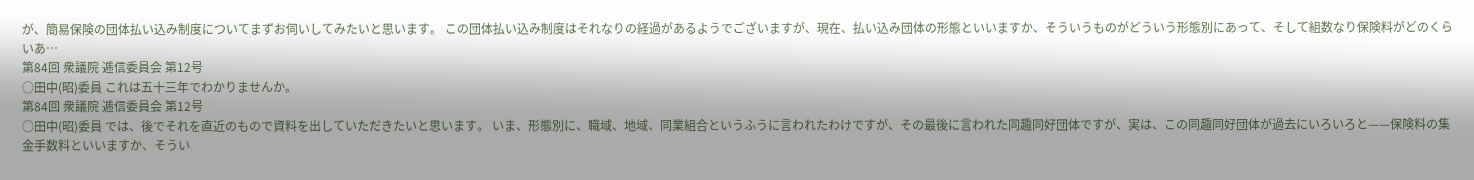が、簡易保険の団体払い込み制度についてまずお伺いしてみたいと思います。 この団体払い込み制度はそれなりの経過があるようでございますが、現在、払い込み団体の形態といいますか、そういうものがどういう形態別にあって、そして組数なり保険料がどのくらいあ…
第84回 衆議院 逓信委員会 第12号
○田中(昭)委員 これは五十三年でわかりませんか。
第84回 衆議院 逓信委員会 第12号
○田中(昭)委員 では、後でそれを直近のもので資料を出していただきたいと思います。 いま、形態別に、職域、地域、同業組合というふうに言われたわけですが、その最後に言われた同趣同好団体ですが、実は、この同趣同好団体が過去にいろいろと——保険料の集金手数料といいますか、そうい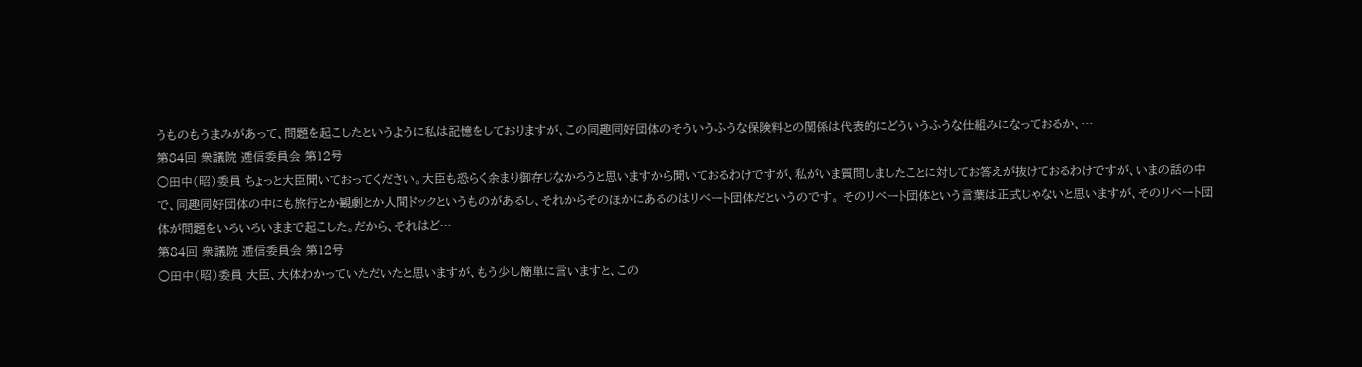うものもうまみがあって、問題を起こしたというように私は記憶をしておりますが、この同趣同好団体のそういうふうな保険料との関係は代表的にどういうふうな仕組みになっておるか、…
第84回 衆議院 逓信委員会 第12号
○田中(昭)委員 ちょっと大臣聞いておってください。大臣も恐らく余まり御存じなかろうと思いますから聞いておるわけですが、私がいま質問しましたことに対してお答えが抜けておるわけですが、いまの話の中で、同趣同好団体の中にも旅行とか観劇とか人間ドックというものがあるし、それからそのほかにあるのはリベート団体だというのです。 そのリベート団体という言葉は正式じゃないと思いますが、そのリベート団体が問題をいろいろいままで起こした。だから、それはど…
第84回 衆議院 逓信委員会 第12号
○田中(昭)委員 大臣、大体わかっていただいたと思いますが、もう少し簡単に言いますと、この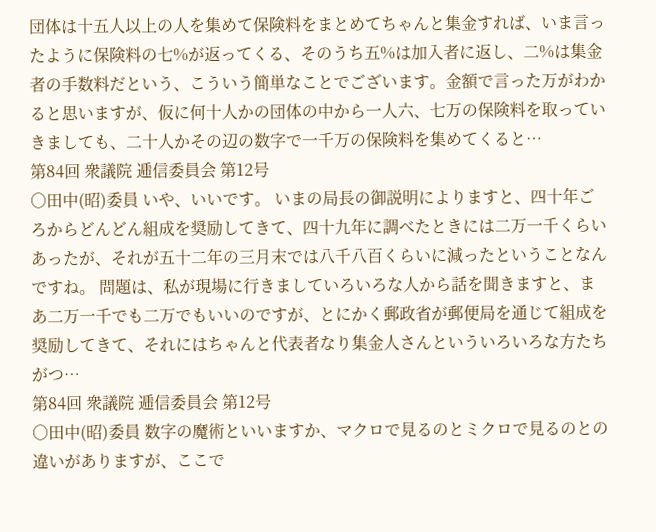団体は十五人以上の人を集めて保険料をまとめてちゃんと集金すれば、いま言ったように保険料の七%が返ってくる、そのうち五%は加入者に返し、二%は集金者の手数料だという、こういう簡単なことでございます。金額で言った万がわかると思いますが、仮に何十人かの団体の中から一人六、七万の保険料を取っていきましても、二十人かその辺の数字で一千万の保険料を集めてくると…
第84回 衆議院 逓信委員会 第12号
○田中(昭)委員 いや、いいです。 いまの局長の御説明によりますと、四十年ごろからどんどん組成を奨励してきて、四十九年に調べたときには二万一千くらいあったが、それが五十二年の三月末では八千八百くらいに減ったということなんですね。 問題は、私が現場に行きましていろいろな人から話を聞きますと、まあ二万一千でも二万でもいいのですが、とにかく郵政省が郵便局を通じて組成を奨励してきて、それにはちゃんと代表者なり集金人さんといういろいろな方たちがつ…
第84回 衆議院 逓信委員会 第12号
○田中(昭)委員 数字の魔術といいますか、マクロで見るのとミクロで見るのとの違いがありますが、ここで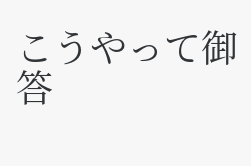こうやって御答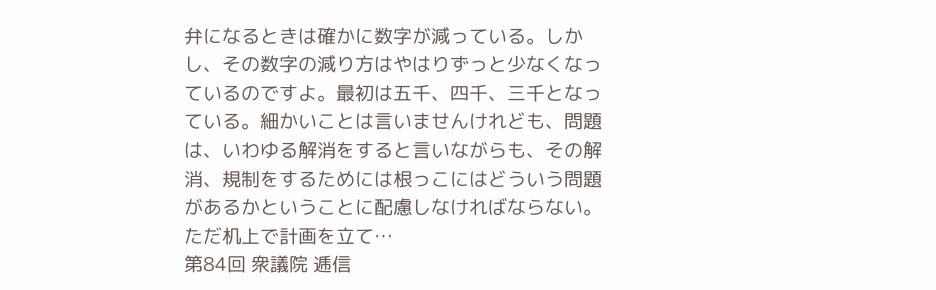弁になるときは確かに数字が減っている。しかし、その数字の減り方はやはりずっと少なくなっているのですよ。最初は五千、四千、三千となっている。細かいことは言いませんけれども、問題は、いわゆる解消をすると言いながらも、その解消、規制をするためには根っこにはどういう問題があるかということに配慮しなければならない。ただ机上で計画を立て…
第84回 衆議院 逓信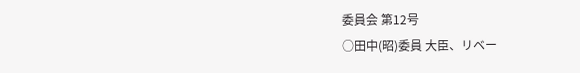委員会 第12号
○田中(昭)委員 大臣、リベー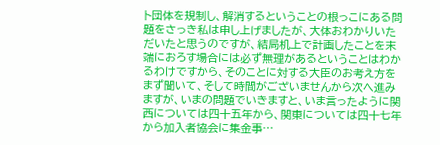ト団体を規制し、解消するということの根っこにある問題をさっき私は申し上げましたが、大体おわかりいただいたと思うのですが、結局机上で計画したことを末端におろす場合には必ず無理があるということはわかるわけですから、そのことに対する大臣のお考え方をまず聞いて、そして時間がございませんから次へ進みますが、いまの問題でいきますと、いま言ったように関西については四十五年から、関東については四十七年から加入者協会に集金事…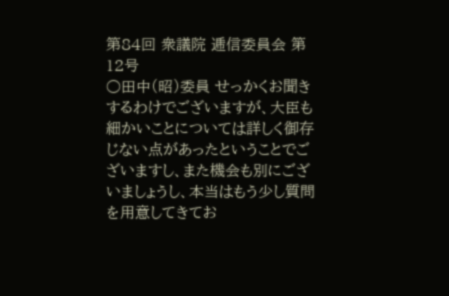第84回 衆議院 逓信委員会 第12号
○田中(昭)委員 せっかくお聞きするわけでございますが、大臣も細かいことについては詳しく御存じない点があったということでございますし、また機会も別にございましょうし、本当はもう少し質問を用意してきてお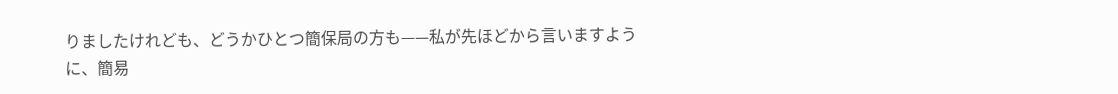りましたけれども、どうかひとつ簡保局の方も——私が先ほどから言いますように、簡易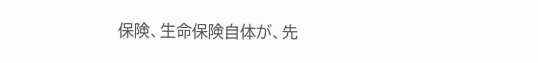保険、生命保険自体が、先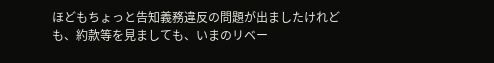ほどもちょっと告知義務違反の問題が出ましたけれども、約款等を見ましても、いまのリベー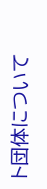ト団体について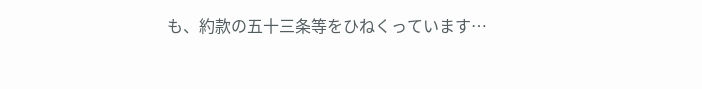も、約款の五十三条等をひねくっています…